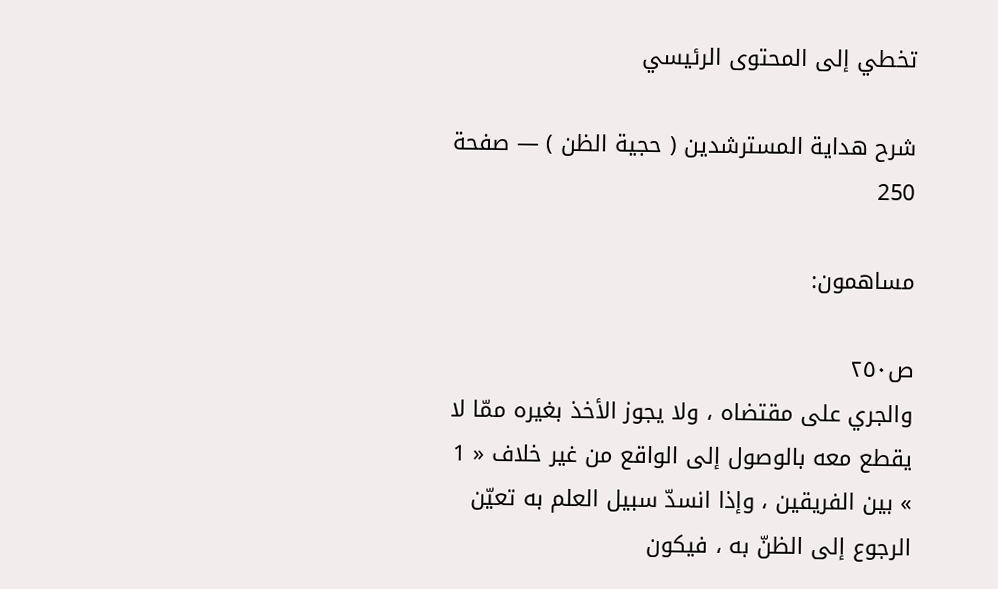تخطي إلى المحتوى الرئيسي

شرح هداية المسترشدين ( حجية الظن ) — صفحة 250

مساهمون:

ص٢٥٠
والجري على مقتضاه ، ولا يجوز الأخذ بغيره ممّا لا يقطع معه بالوصول إلى الواقع من غير خلاف « 1 » بين الفريقين ، وإذا انسدّ سبيل العلم به تعيّن الرجوع إلى الظنّ به ، فيكون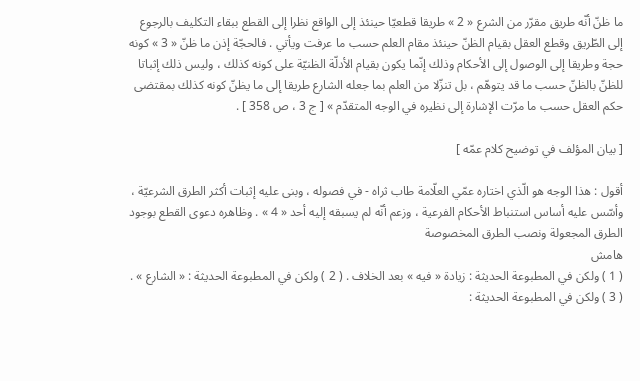ما ظنّ أنّه طريق مقرّر من الشرع « 2 » طريقا قطعيّا حينئذ إلى الواقع نظرا إلى القطع ببقاء التكليف بالرجوع إلى الطّريق وقطع العقل بقيام الظنّ حينئذ مقام العلم حسب ما عرفت ويأتي . فالحجّة إذن ما ظنّ « 3 » كونه حجة وطريقا إلى الوصول إلى الأحكام وذلك إنّما يكون بقيام الأدلّة الظنيّة على كونه كذلك ، وليس ذلك إثباتا للظنّ بالظنّ حسب ما قد يتوهّم ، بل تنزّلا من العلم بما جعله الشارع طريقا إلى ما يظنّ كونه كذلك بمقتضى حكم العقل حسب ما مرّت الإشارة إلى نظيره في الوجه المتقدّم » [ ج 3 ، ص 358 ] .

[ بيان المؤلف في توضيح كلام عمّه ]

أقول : هذا الوجه هو الّذي اختاره عمّي العلّامة طاب ثراه - في فصوله ، وبنى عليه إثبات أكثر الطرق الشرعيّة ، وأسّس عليه أساس استنباط الأحكام الفرعية ، وزعم أنّه لم يسبقه إليه أحد « 4 » . وظاهره دعوى القطع بوجود الطرق المجعولة ونصب الطرق المخصوصة
هامش
( 1 ) ولكن في المطبوعة الحديثة : زيادة « فيه » بعد الخلاف . ( 2 ) ولكن في المطبوعة الحديثة : « الشارع » . ( 3 ) ولكن في المطبوعة الحديثة :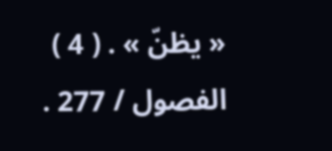« يظنّ » . ( 4 ) الفصول / 277 .